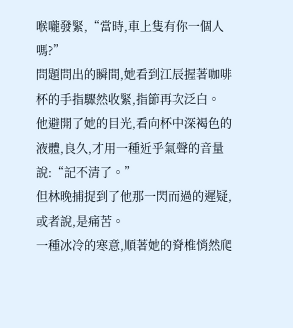喉嚨發緊,“當時,車上隻有你一個人嗎?”
問題問出的瞬間,她看到江辰握著咖啡杯的手指驟然收緊,指節再次泛白。
他避開了她的目光,看向杯中深褐色的液體,良久,才用一種近乎氣聲的音量說:“記不清了。”
但林晚捕捉到了他那一閃而過的遲疑,或者說,是痛苦。
一種冰冷的寒意,順著她的脊椎悄然爬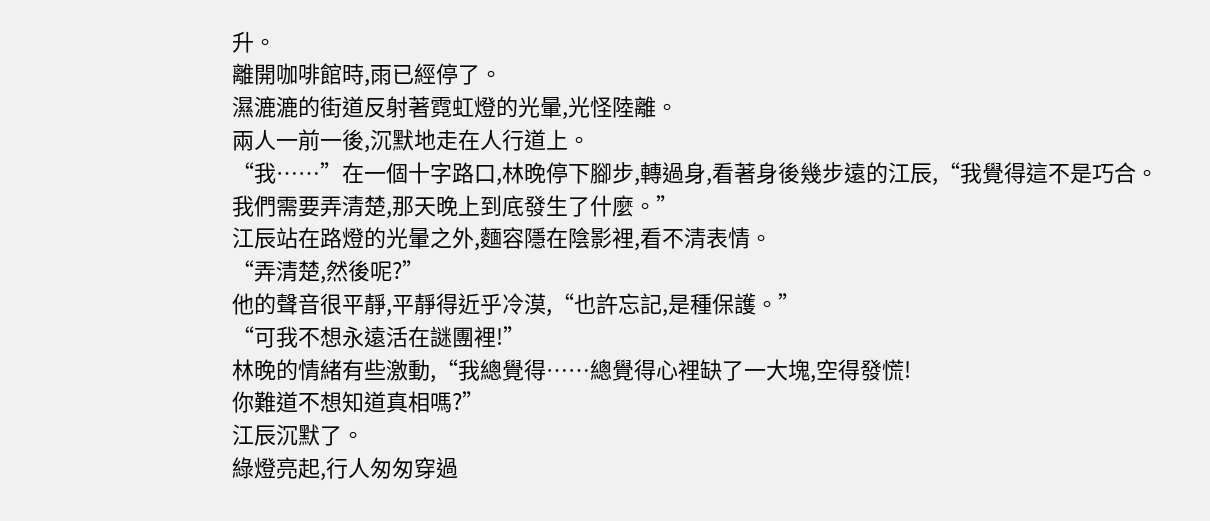升。
離開咖啡館時,雨已經停了。
濕漉漉的街道反射著霓虹燈的光暈,光怪陸離。
兩人一前一後,沉默地走在人行道上。
“我……”在一個十字路口,林晚停下腳步,轉過身,看著身後幾步遠的江辰,“我覺得這不是巧合。
我們需要弄清楚,那天晚上到底發生了什麼。”
江辰站在路燈的光暈之外,麵容隱在陰影裡,看不清表情。
“弄清楚,然後呢?”
他的聲音很平靜,平靜得近乎冷漠,“也許忘記,是種保護。”
“可我不想永遠活在謎團裡!”
林晚的情緒有些激動,“我總覺得……總覺得心裡缺了一大塊,空得發慌!
你難道不想知道真相嗎?”
江辰沉默了。
綠燈亮起,行人匆匆穿過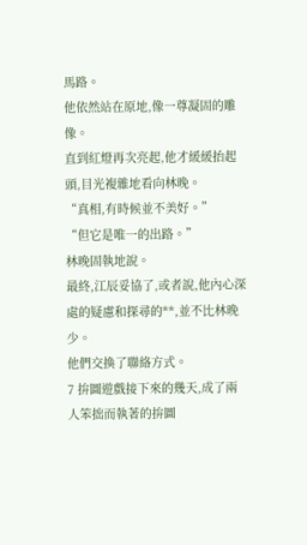馬路。
他依然站在原地,像一尊凝固的雕像。
直到紅燈再次亮起,他才緩緩抬起頭,目光複雜地看向林晚。
“真相,有時候並不美好。”
“但它是唯一的出路。”
林晚固執地說。
最終,江辰妥協了,或者說,他內心深處的疑慮和探尋的**,並不比林晚少。
他們交換了聯絡方式。
7 拚圖遊戲接下來的幾天,成了兩人笨拙而執著的拚圖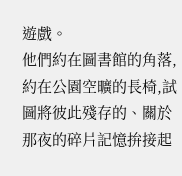遊戲。
他們約在圖書館的角落,約在公園空曠的長椅,試圖將彼此殘存的、關於那夜的碎片記憶拚接起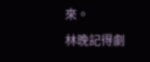來。
林晚記得劇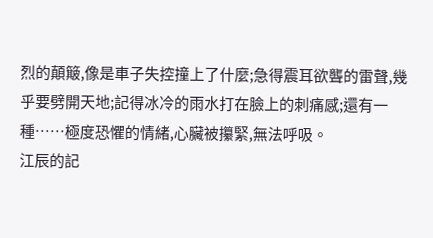烈的顛簸,像是車子失控撞上了什麼;急得震耳欲聾的雷聲,幾乎要劈開天地;記得冰冷的雨水打在臉上的刺痛感;還有一種……極度恐懼的情緒,心臟被攥緊,無法呼吸。
江辰的記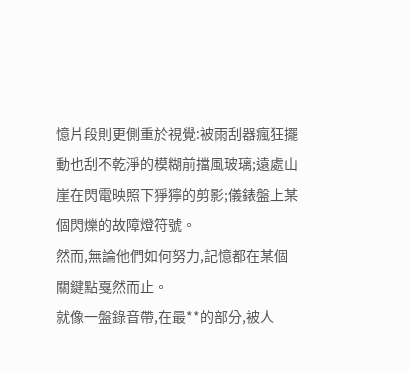憶片段則更側重於視覺:被雨刮器瘋狂擺動也刮不乾淨的模糊前擋風玻璃;遠處山崖在閃電映照下猙獰的剪影;儀錶盤上某個閃爍的故障燈符號。
然而,無論他們如何努力,記憶都在某個關鍵點戛然而止。
就像一盤錄音帶,在最**的部分,被人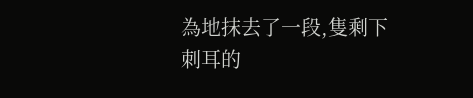為地抹去了一段,隻剩下刺耳的